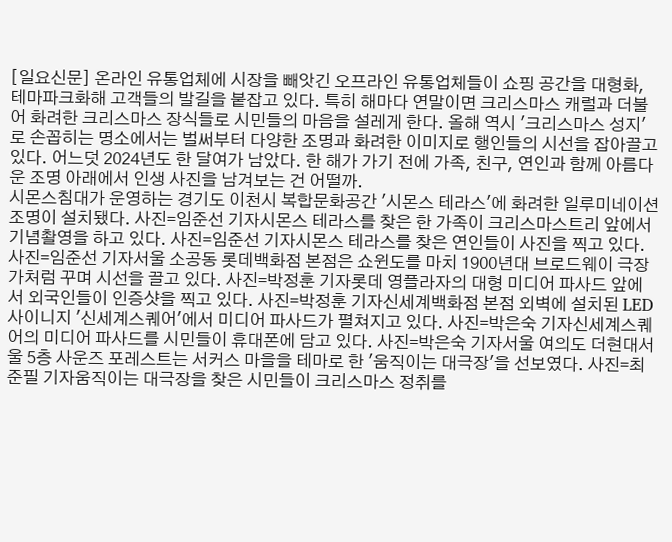[일요신문] 온라인 유통업체에 시장을 빼앗긴 오프라인 유통업체들이 쇼핑 공간을 대형화, 테마파크화해 고객들의 발길을 붙잡고 있다. 특히 해마다 연말이면 크리스마스 캐럴과 더불어 화려한 크리스마스 장식들로 시민들의 마음을 설레게 한다. 올해 역시 '크리스마스 성지'로 손꼽히는 명소에서는 벌써부터 다양한 조명과 화려한 이미지로 행인들의 시선을 잡아끌고 있다. 어느덧 2024년도 한 달여가 남았다. 한 해가 가기 전에 가족, 친구, 연인과 함께 아름다운 조명 아래에서 인생 사진을 남겨보는 건 어떨까.
시몬스침대가 운영하는 경기도 이천시 복합문화공간 '시몬스 테라스'에 화려한 일루미네이션 조명이 설치됐다. 사진=임준선 기자시몬스 테라스를 찾은 한 가족이 크리스마스트리 앞에서 기념촬영을 하고 있다. 사진=임준선 기자시몬스 테라스를 찾은 연인들이 사진을 찍고 있다. 사진=임준선 기자서울 소공동 롯데백화점 본점은 쇼윈도를 마치 1900년대 브로드웨이 극장가처럼 꾸며 시선을 끌고 있다. 사진=박정훈 기자롯데 영플라자의 대형 미디어 파사드 앞에서 외국인들이 인증샷을 찍고 있다. 사진=박정훈 기자신세계백화점 본점 외벽에 설치된 LED 사이니지 '신세계스퀘어'에서 미디어 파사드가 펼쳐지고 있다. 사진=박은숙 기자신세계스퀘어의 미디어 파사드를 시민들이 휴대폰에 담고 있다. 사진=박은숙 기자서울 여의도 더현대서울 5층 사운즈 포레스트는 서커스 마을을 테마로 한 '움직이는 대극장'을 선보였다. 사진=최준필 기자움직이는 대극장을 찾은 시민들이 크리스마스 정취를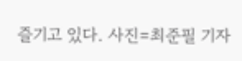즐기고 있다. 사진=최준필 기자